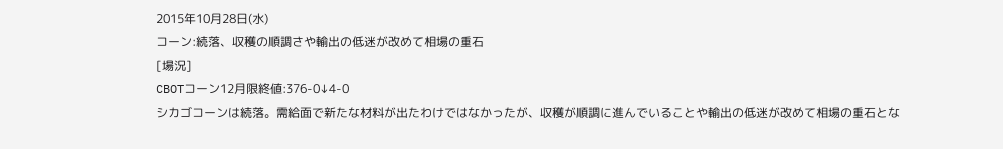2015年10月28日(水)
コーン:続落、収穫の順調さや輸出の低迷が改めて相場の重石
[場況]
CBOTコーン12月限終値:376-0↓4-0
シカゴコーンは続落。需給面で新たな材料が出たわけではなかったが、収穫が順調に進んでいることや輸出の低迷が改めて相場の重石とな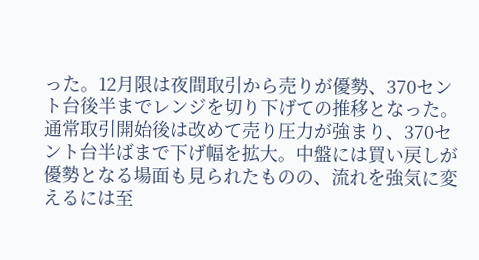った。12月限は夜間取引から売りが優勢、370セント台後半までレンジを切り下げての推移となった。通常取引開始後は改めて売り圧力が強まり、370セント台半ばまで下げ幅を拡大。中盤には買い戻しが優勢となる場面も見られたものの、流れを強気に変えるには至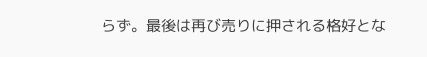らず。最後は再び売りに押される格好とな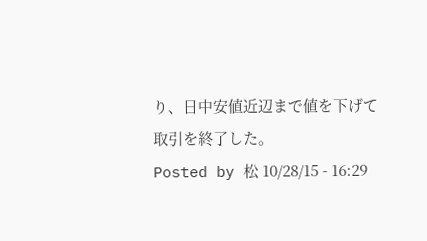り、日中安値近辺まで値を下げて取引を終了した。
Posted by 松 10/28/15 - 16:29